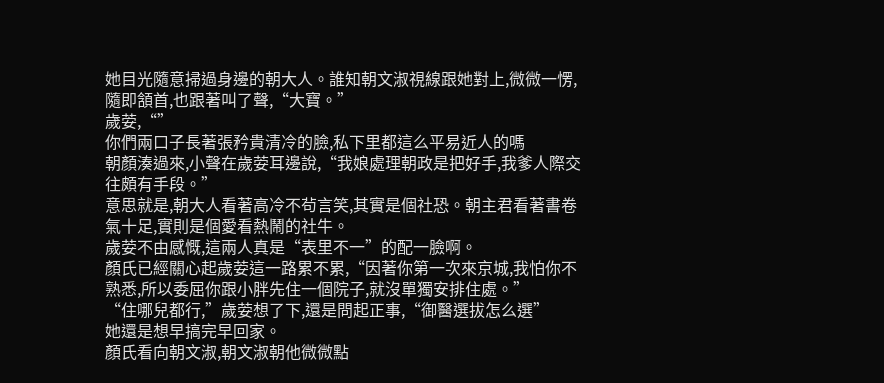她目光隨意掃過身邊的朝大人。誰知朝文淑視線跟她對上,微微一愣,隨即頷首,也跟著叫了聲,“大寶。”
歲荌,“”
你們兩口子長著張矜貴清冷的臉,私下里都這么平易近人的嗎
朝顏湊過來,小聲在歲荌耳邊說,“我娘處理朝政是把好手,我爹人際交往頗有手段。”
意思就是,朝大人看著高冷不茍言笑,其實是個社恐。朝主君看著書卷氣十足,實則是個愛看熱鬧的社牛。
歲荌不由感慨,這兩人真是“表里不一”的配一臉啊。
顏氏已經關心起歲荌這一路累不累,“因著你第一次來京城,我怕你不熟悉,所以委屈你跟小胖先住一個院子,就沒單獨安排住處。”
“住哪兒都行,”歲荌想了下,還是問起正事,“御醫選拔怎么選”
她還是想早搞完早回家。
顏氏看向朝文淑,朝文淑朝他微微點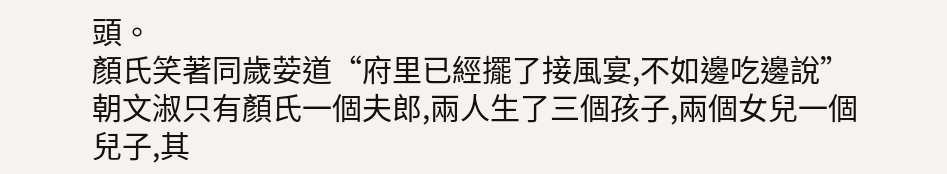頭。
顏氏笑著同歲荌道“府里已經擺了接風宴,不如邊吃邊說”
朝文淑只有顏氏一個夫郎,兩人生了三個孩子,兩個女兒一個兒子,其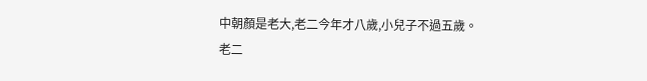中朝顏是老大,老二今年才八歲,小兒子不過五歲。
老二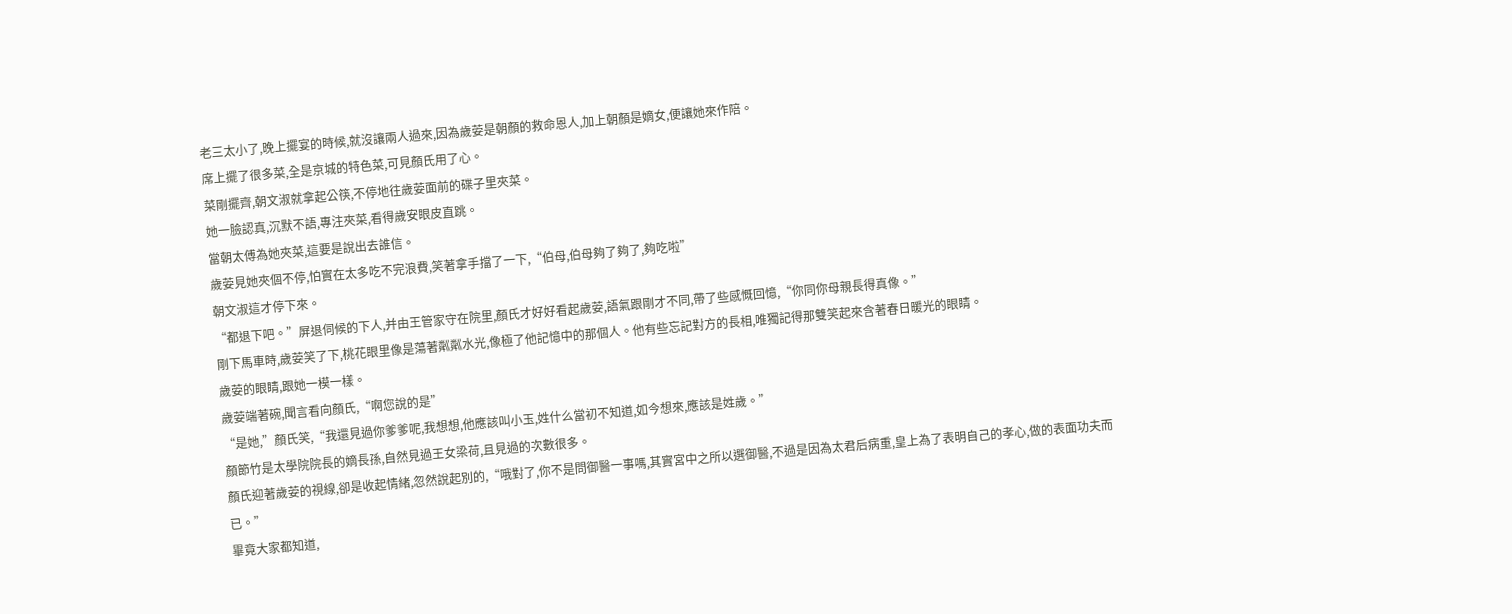老三太小了,晚上擺宴的時候,就沒讓兩人過來,因為歲荌是朝顏的救命恩人,加上朝顏是嫡女,便讓她來作陪。
席上擺了很多菜,全是京城的特色菜,可見顏氏用了心。
菜剛擺齊,朝文淑就拿起公筷,不停地往歲荌面前的碟子里夾菜。
她一臉認真,沉默不語,專注夾菜,看得歲安眼皮直跳。
當朝太傅為她夾菜,這要是說出去誰信。
歲荌見她夾個不停,怕實在太多吃不完浪費,笑著拿手擋了一下,“伯母,伯母夠了夠了,夠吃啦”
朝文淑這才停下來。
“都退下吧。”屏退伺候的下人,并由王管家守在院里,顏氏才好好看起歲荌,語氣跟剛才不同,帶了些感慨回憶,“你同你母親長得真像。”
剛下馬車時,歲荌笑了下,桃花眼里像是蕩著粼粼水光,像極了他記憶中的那個人。他有些忘記對方的長相,唯獨記得那雙笑起來含著春日暖光的眼睛。
歲荌的眼睛,跟她一模一樣。
歲荌端著碗,聞言看向顏氏,“啊您說的是”
“是她,”顏氏笑,“我還見過你爹爹呢,我想想,他應該叫小玉,姓什么當初不知道,如今想來,應該是姓歲。”
顏節竹是太學院院長的嫡長孫,自然見過王女梁荷,且見過的次數很多。
顏氏迎著歲荌的視線,卻是收起情緒,忽然說起別的,“哦對了,你不是問御醫一事嗎,其實宮中之所以選御醫,不過是因為太君后病重,皇上為了表明自己的孝心,做的表面功夫而已。”
畢竟大家都知道,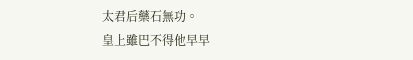太君后藥石無功。
皇上雖巴不得他早早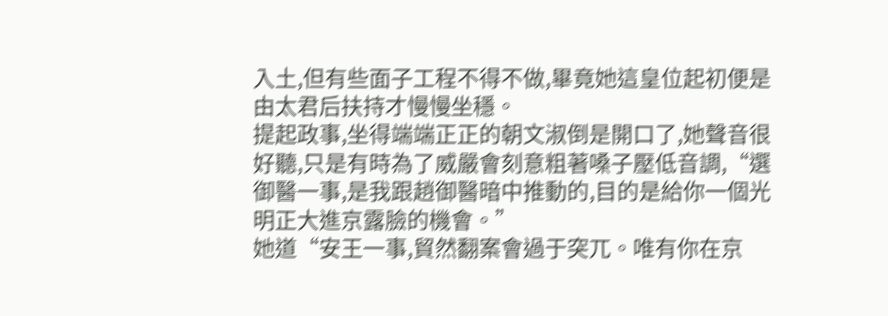入土,但有些面子工程不得不做,畢竟她這皇位起初便是由太君后扶持才慢慢坐穩。
提起政事,坐得端端正正的朝文淑倒是開口了,她聲音很好聽,只是有時為了威嚴會刻意粗著嗓子壓低音調,“選御醫一事,是我跟趙御醫暗中推動的,目的是給你一個光明正大進京露臉的機會。”
她道“安王一事,貿然翻案會過于突兀。唯有你在京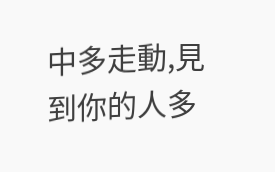中多走動,見到你的人多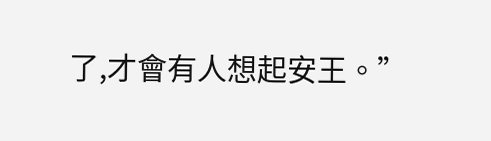了,才會有人想起安王。”